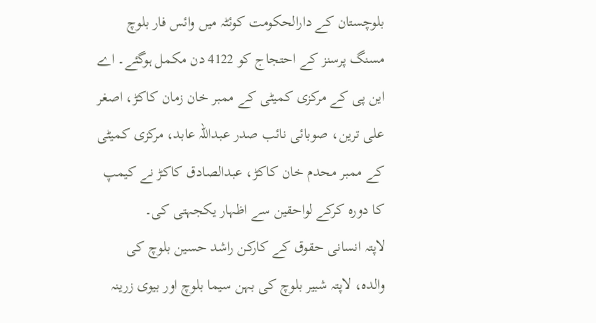بلوچستان کے دارالحکومت کوئٹہ میں وائس فار بلوچ مسنگ پرسنز کے احتجاج کو 4122 دن مکمل ہوگئے۔ اے این پی کے مرکزی کمیٹی کے ممبر خان زمان کاکڑ، اصغر علی ترین، صوبائی نائب صدر عبداللہ عابد، مرکزی کمیٹی کے ممبر محدم خان کاکڑ، عبدالصادق کاکڑ نے کیمپ کا دورہ کرکے لواحقین سے اظہار یکجہتی کی۔
لاپتہ انسانی حقوق کے کارکن راشد حسین بلوچ کی والدہ، لاپتہ شبیر بلوچ کی بہن سیما بلوچ اور بیوی زرینہ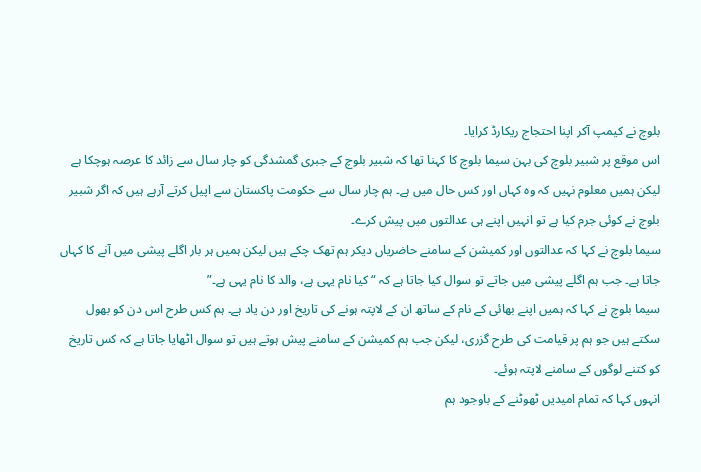بلوچ نے کیمپ آکر اپنا احتجاج ریکارڈ کرایا۔
اس موقع پر شبیر بلوچ کی بہن سیما بلوچ کا کہنا تھا کہ شبیر بلوچ کے جبری گمشدگی کو چار سال سے زائد کا عرصہ ہوچکا ہے لیکن ہمیں معلوم نہیں کہ وہ کہاں اور کس حال میں ہے۔ ہم چار سال سے حکومت پاکستان سے اپیل کرتے آرہے ہیں کہ اگر شبیر بلوچ نے کوئی جرم کیا ہے تو انہیں اپنے ہی عدالتوں میں پیش کرے۔
سیما بلوچ نے کہا کہ عدالتوں اور کمیشن کے سامنے حاضریاں دیکر ہم تھک چکے ہیں لیکن ہمیں ہر بار اگلے پیشی میں آنے کا کہاں جاتا ہے۔ جب ہم اگلے پیشی میں جاتے تو سوال کیا جاتا ہے کہ “کیا نام یہی ہے، والد کا نام یہی ہے۔”
سیما بلوچ نے کہا کہ ہمیں اپنے بھائی کے نام کے ساتھ ان کے لاپتہ ہونے کی تاریخ اور دن یاد ہے۔ ہم کس طرح اس دن کو بھول سکتے ہیں جو ہم پر قیامت کی طرح گزری، لیکن جب ہم کمیشن کے سامنے پیش ہوتے ہیں تو سوال اٹھایا جاتا ہے کہ کس تاریخ کو کتنے لوگوں کے سامنے لاپتہ ہوئے۔
انہوں کہا کہ تمام امیدیں ٹھوٹنے کے باوجود ہم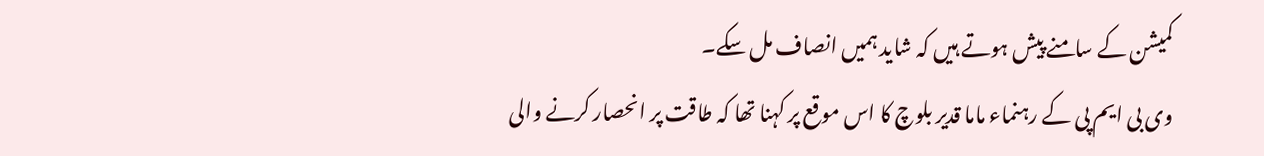کمیشن کے سامنے پیش ہوتے ہیں کہ شاید ہمیں انصاف مل سکے۔
وی بی ایم پی کے رہنماء ماما قدیر بلوچ کا اس موقع پر کہنا تھا کہ طاقت پر انحصار کرنے والی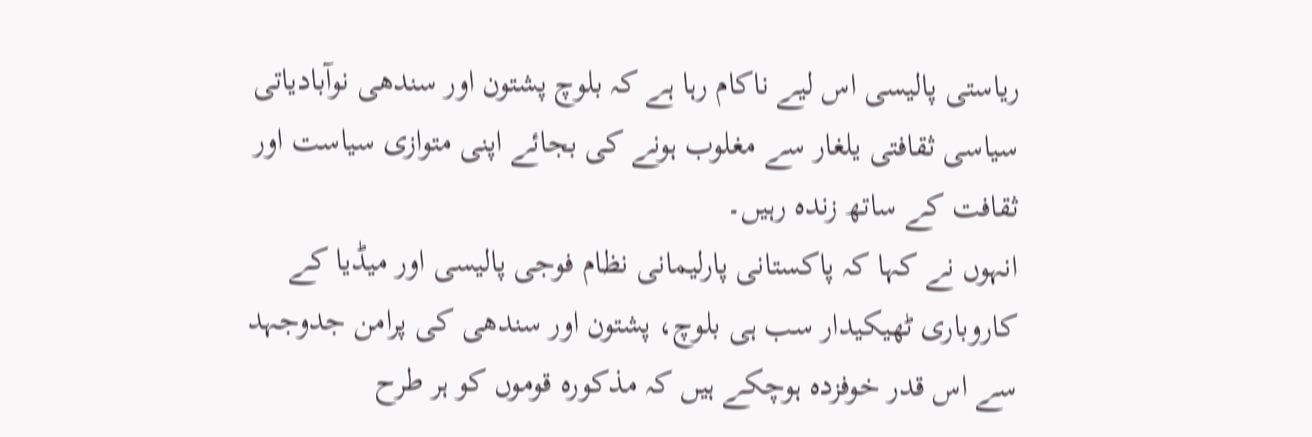ریاستی پالیسی اس لیے ناکام رہا ہے کہ بلوچ پشتون اور سندھی نوآبادیاتی سیاسی ثقافتی یلغار سے مغلوب ہونے کی بجائے اپنی متوازی سیاست اور ثقافت کے ساتھ زندہ رہیں۔
انہوں نے کہا کہ پاکستانی پارلیمانی نظام فوجی پالیسی اور میڈیا کے کاروباری ٹھیکیدار سب ہی بلوچ، پشتون اور سندھی کی پرامن جدوجہد سے اس قدر خوفزدہ ہوچکے ہیں کہ مذکورہ قوموں کو ہر طرح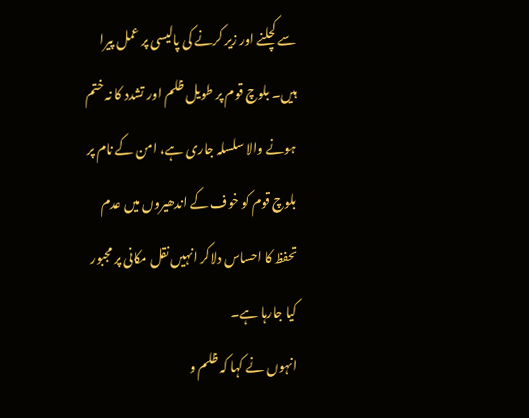سے کچلنے اور زیر کرنے کی پالیسی پر عمل پیرا ہیں۔ بلوچ قوم پر طویل ظلم اور تشدد کا نہ ختم ہونے والا سلسلہ جاری ہے، امن کے نام پر بلوچ قوم کو خوف کے اندھیروں میں عدم تحفظ کا احساس دلاکر انہیں نقل مکانی پر مجبور کیا جارہا ہے۔
انہوں نے کہا کہ ظلم و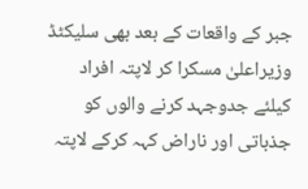جبر کے واقعات کے بعد بھی سلیکٹڈ وزیراعلیٰ مسکرا کر لاپتہ افراد کیلئے جدوجہد کرنے والوں کو جذباتی اور ناراض کہہ کرکے لاپتہ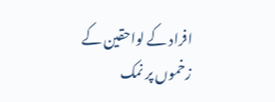افراد کے لواحقین کے زخموں پر نمک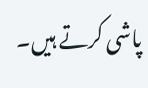پاشی کرتے ہیں۔